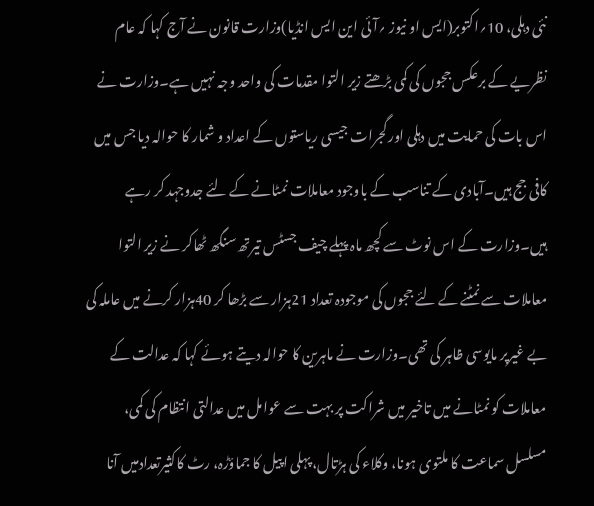نئی دہلی، 10؍اکتوبر(ایس او نیوز ؍آئی این ایس انڈیا)وزارت قانون نے آج کہا کہ عام نظریے کے برعکس ججوں کی کمی بڑھتے زیر التوا مقدمات کی واحد وجہ نہیں ہے۔وزارت نے اس بات کی حمایت میں دہلی اور گجرات جیسی ریاستوں کے اعداد و شمار کا حوالہ دیا جس میں کافی جج ہیں۔آبادی کے تناسب کے باوجود معاملات نمٹانے کے لئے جدوجہد کر رہے ہیں۔وزارت کے اس نوٹ سے کچھ ماہ پہلے چیف جسٹس تیرتھ سنگھ ٹھاکر نے زیر التوا معاملات سے نمٹنے کے لئے ججوں کی موجودہ تعداد 21ہزار سے بڑھا کر 40ہزار کرنے میں عاملہ کی بے غیرپر مایوسی ظاہر کی تھی۔وزارت نے ماہرین کا حوالہ دیتے ہوئے کہا کہ عدالت کے معاملات کو نمٹانے میں تاخیر میں شراکت پر بہت سے عوامل میں عدالتی انتظام کی کمی، مسلسل سماعت کا ملتوی ہونا، وکلاء کی ہڑتال، پہلی اپیل کا جماؤڑہ، رٹ کاکثیرتعدادمیں آنا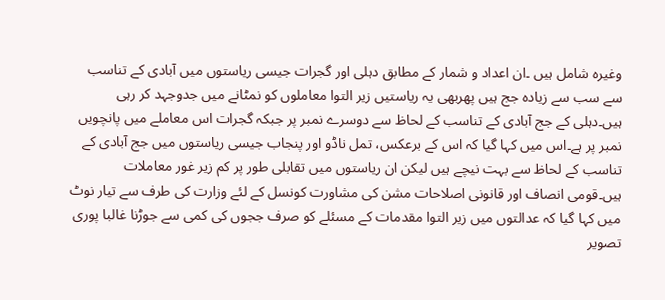وغیرہ شامل ہیں ۔ان اعداد و شمار کے مطابق دہلی اور گجرات جیسی ریاستوں میں آبادی کے تناسب سے سب سے زیادہ جج ہیں پھربھی یہ ریاستیں زیر التوا معاملوں کو نمٹانے میں جدوجہد کر رہی ہیں۔دہلی کے جج آبادی کے تناسب کے لحاظ سے دوسرے نمبر پر جبکہ گجرات اس معاملے میں پانچویں نمبر پر ہے۔اس میں کہا گیا کہ اس کے برعکس، تمل ناڈو اور پنجاب جیسی ریاستوں میں جج آبادی کے تناسب کے لحاظ سے بہت نیچے ہیں لیکن ان ریاستوں میں تقابلی طور پر کم زیر غور معاملات ہیں۔قومی انصاف اور قانونی اصلاحات مشن کی مشاورت کونسل کے لئے وزارت کی طرف سے تیار نوٹ میں کہا گیا کہ عدالتوں میں زیر التوا مقدمات کے مسئلے کو صرف ججوں کی کمی سے جوڑنا غالبا پوری تصویر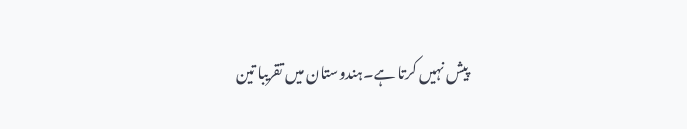پیش نہیں کرتا ہے۔ہندوستان میں تقریبا تین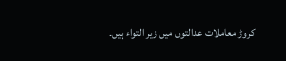کروڑ معاملات عدالتوں میں زیر التواء ہیں۔